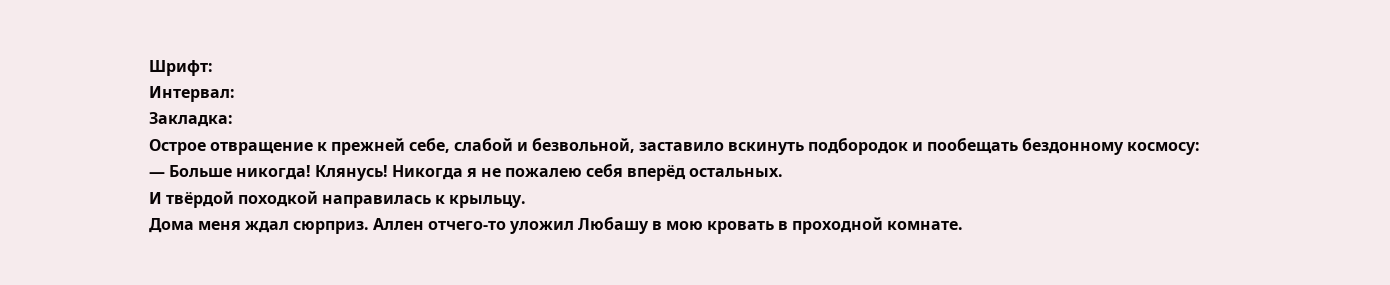Шрифт:
Интервал:
Закладка:
Острое отвращение к прежней себе, слабой и безвольной, заставило вскинуть подбородок и пообещать бездонному космосу:
— Больше никогда! Клянусь! Никогда я не пожалею себя вперёд остальных.
И твёрдой походкой направилась к крыльцу.
Дома меня ждал сюрприз. Аллен отчего-то уложил Любашу в мою кровать в проходной комнате.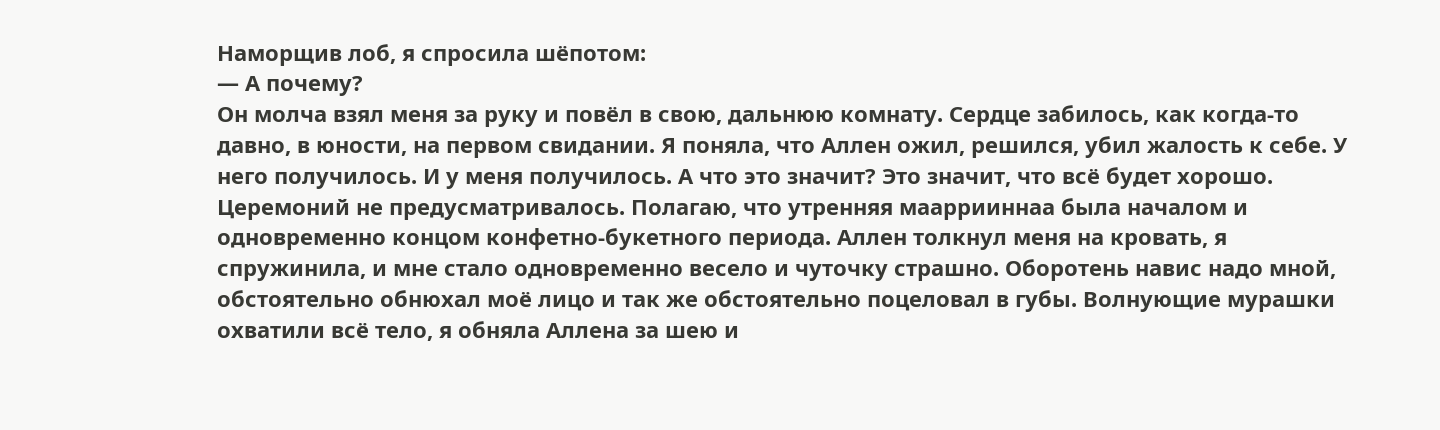Наморщив лоб, я спросила шёпотом:
— А почему?
Он молча взял меня за руку и повёл в свою, дальнюю комнату. Сердце забилось, как когда-то давно, в юности, на первом свидании. Я поняла, что Аллен ожил, решился, убил жалость к себе. У него получилось. И у меня получилось. А что это значит? Это значит, что всё будет хорошо.
Церемоний не предусматривалось. Полагаю, что утренняя мааррииннаа была началом и одновременно концом конфетно-букетного периода. Аллен толкнул меня на кровать, я спружинила, и мне стало одновременно весело и чуточку страшно. Оборотень навис надо мной, обстоятельно обнюхал моё лицо и так же обстоятельно поцеловал в губы. Волнующие мурашки охватили всё тело, я обняла Аллена за шею и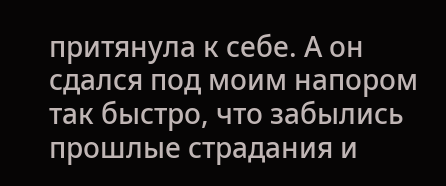притянула к себе. А он сдался под моим напором так быстро, что забылись прошлые страдания и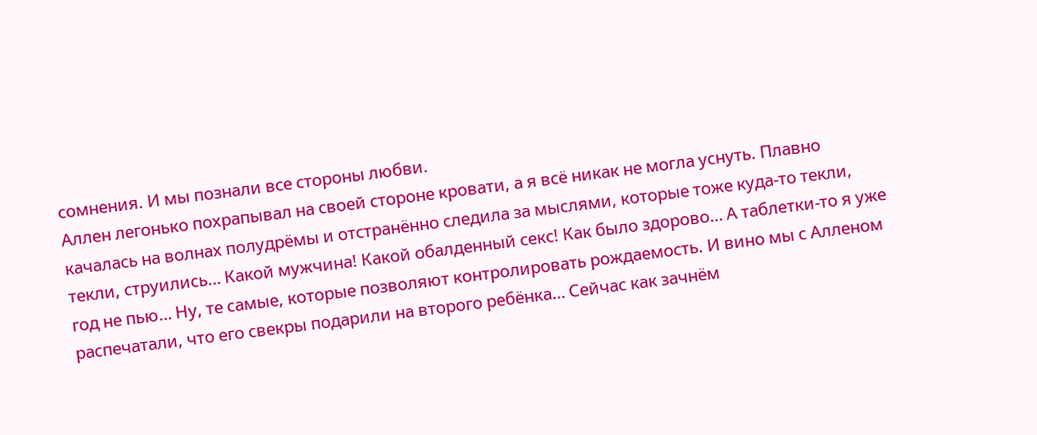сомнения. И мы познали все стороны любви.
Аллен легонько похрапывал на своей стороне кровати, а я всё никак не могла уснуть. Плавно качалась на волнах полудрёмы и отстранённо следила за мыслями, которые тоже куда-то текли, текли, струились… Какой мужчина! Какой обалденный секс! Как было здорово… А таблетки-то я уже год не пью… Ну, те самые, которые позволяют контролировать рождаемость. И вино мы с Алленом распечатали, что его свекры подарили на второго ребёнка… Сейчас как зачнём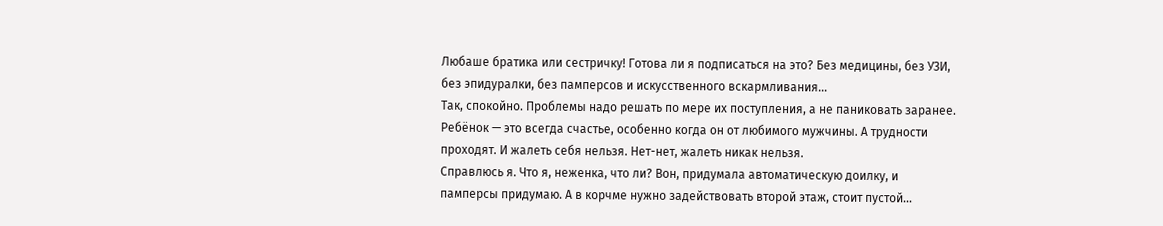Любаше братика или сестричку! Готова ли я подписаться на это? Без медицины, без УЗИ, без эпидуралки, без памперсов и искусственного вскармливания…
Так, спокойно. Проблемы надо решать по мере их поступления, а не паниковать заранее. Ребёнок — это всегда счастье, особенно когда он от любимого мужчины. А трудности проходят. И жалеть себя нельзя. Нет-нет, жалеть никак нельзя.
Справлюсь я. Что я, неженка, что ли? Вон, придумала автоматическую доилку, и памперсы придумаю. А в корчме нужно задействовать второй этаж, стоит пустой…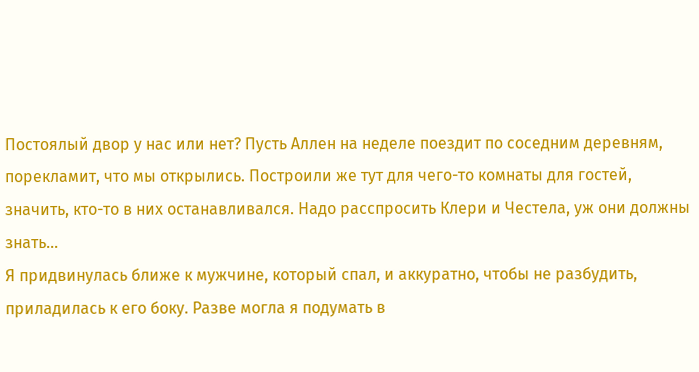Постоялый двор у нас или нет? Пусть Аллен на неделе поездит по соседним деревням, порекламит, что мы открылись. Построили же тут для чего-то комнаты для гостей, значить, кто-то в них останавливался. Надо расспросить Клери и Честела, уж они должны знать…
Я придвинулась ближе к мужчине, который спал, и аккуратно, чтобы не разбудить, приладилась к его боку. Разве могла я подумать в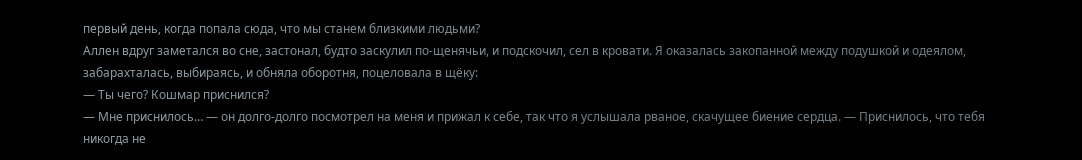первый день, когда попала сюда, что мы станем близкими людьми?
Аллен вдруг заметался во сне, застонал, будто заскулил по-щенячьи, и подскочил, сел в кровати. Я оказалась закопанной между подушкой и одеялом, забарахталась, выбираясь, и обняла оборотня, поцеловала в щёку:
— Ты чего? Кошмар приснился?
— Мне приснилось… — он долго-долго посмотрел на меня и прижал к себе, так что я услышала рваное, скачущее биение сердца. — Приснилось, что тебя никогда не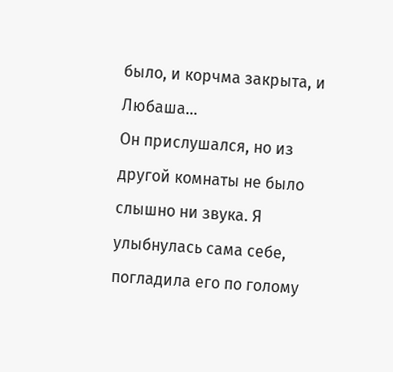было, и корчма закрыта, и Любаша…
Он прислушался, но из другой комнаты не было слышно ни звука. Я улыбнулась сама себе, погладила его по голому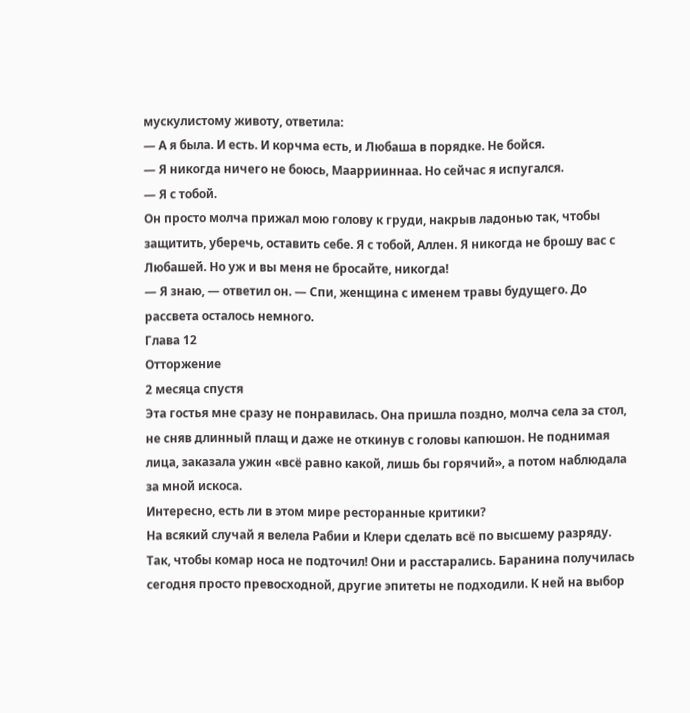мускулистому животу, ответила:
— А я была. И есть. И корчма есть, и Любаша в порядке. Не бойся.
— Я никогда ничего не боюсь, Мааррииннаа. Но сейчас я испугался.
— Я с тобой.
Он просто молча прижал мою голову к груди, накрыв ладонью так, чтобы защитить, уберечь, оставить себе. Я с тобой, Аллен. Я никогда не брошу вас с Любашей. Но уж и вы меня не бросайте, никогда!
— Я знаю, — ответил он. — Спи, женщина с именем травы будущего. До рассвета осталось немного.
Глава 12
Отторжение
2 месяца спустя
Эта гостья мне сразу не понравилась. Она пришла поздно, молча села за стол, не сняв длинный плащ и даже не откинув с головы капюшон. Не поднимая лица, заказала ужин «всё равно какой, лишь бы горячий», а потом наблюдала за мной искоса.
Интересно, есть ли в этом мире ресторанные критики?
На всякий случай я велела Рабии и Клери сделать всё по высшему разряду. Так, чтобы комар носа не подточил! Они и расстарались. Баранина получилась сегодня просто превосходной, другие эпитеты не подходили. К ней на выбор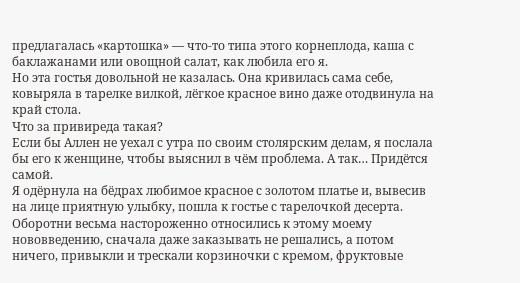предлагалась «картошка» — что-то типа этого корнеплода, каша с баклажанами или овощной салат, как любила его я.
Но эта гостья довольной не казалась. Она кривилась сама себе, ковыряла в тарелке вилкой, лёгкое красное вино даже отодвинула на край стола.
Что за привиреда такая?
Если бы Аллен не уехал с утра по своим столярским делам, я послала бы его к женщине, чтобы выяснил в чём проблема. А так… Придётся самой.
Я одёрнула на бёдрах любимое красное с золотом платье и, вывесив на лице приятную улыбку, пошла к гостье с тарелочкой десерта. Оборотни весьма настороженно относились к этому моему нововведению, сначала даже заказывать не решались, а потом ничего, привыкли и трескали корзиночки с кремом, фруктовые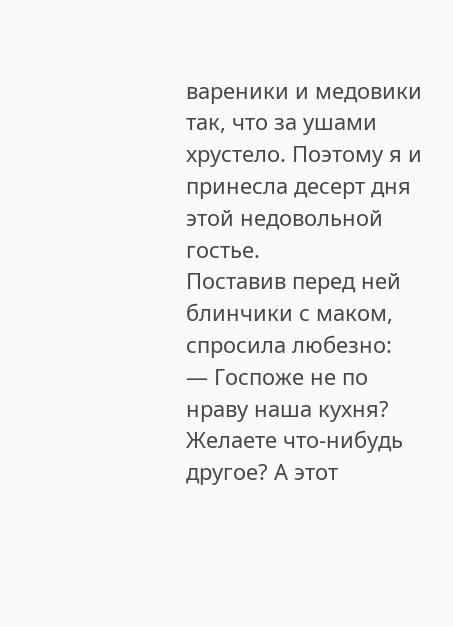вареники и медовики так, что за ушами хрустело. Поэтому я и принесла десерт дня этой недовольной гостье.
Поставив перед ней блинчики с маком, спросила любезно:
— Госпоже не по нраву наша кухня? Желаете что-нибудь другое? А этот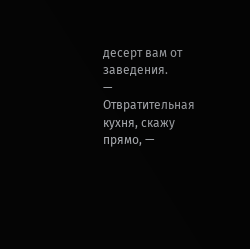десерт вам от заведения.
— Отвратительная кухня, скажу прямо, —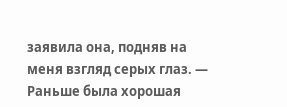заявила она, подняв на меня взгляд серых глаз. — Раньше была хорошая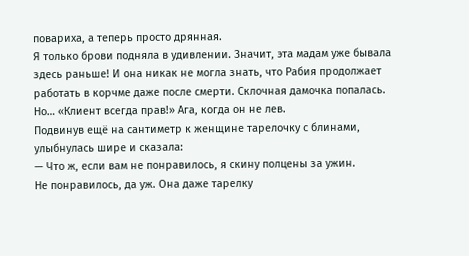повариха, а теперь просто дрянная.
Я только брови подняла в удивлении. Значит, эта мадам уже бывала здесь раньше! И она никак не могла знать, что Рабия продолжает работать в корчме даже после смерти. Склочная дамочка попалась.
Но… «Клиент всегда прав!» Ага, когда он не лев.
Подвинув ещё на сантиметр к женщине тарелочку с блинами, улыбнулась шире и сказала:
— Что ж, если вам не понравилось, я скину полцены за ужин.
Не понравилось, да уж. Она даже тарелку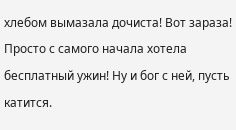хлебом вымазала дочиста! Вот зараза! Просто с самого начала хотела бесплатный ужин! Ну и бог с ней, пусть катится.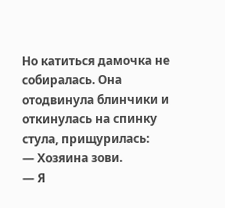Но катиться дамочка не собиралась. Она отодвинула блинчики и откинулась на спинку стула, прищурилась:
— Хозяина зови.
— Я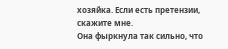хозяйка. Если есть претензии, скажите мне.
Она фыркнула так сильно, что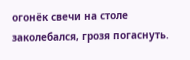огонёк свечи на столе заколебался, грозя погаснуть.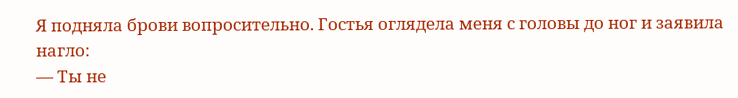Я подняла брови вопросительно. Гостья оглядела меня с головы до ног и заявила нагло:
— Ты не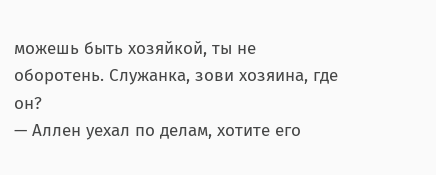можешь быть хозяйкой, ты не оборотень. Служанка, зови хозяина, где он?
— Аллен уехал по делам, хотите его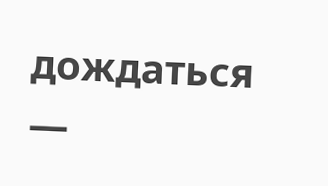дождаться —